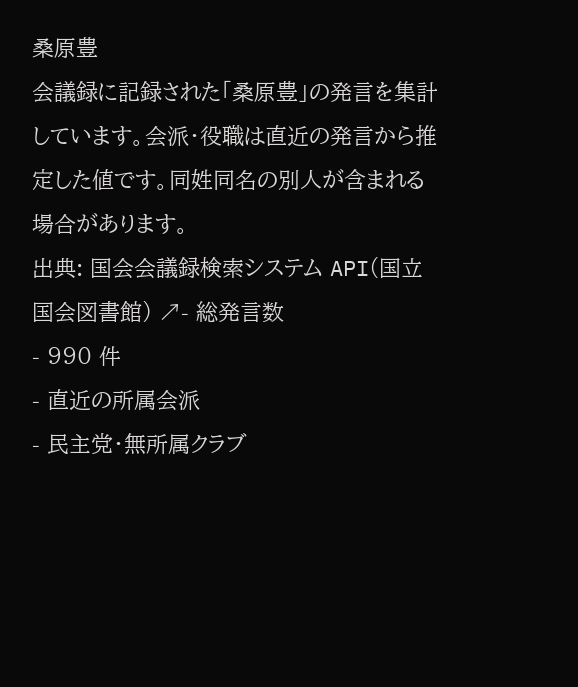桑原豊
会議録に記録された「桑原豊」の発言を集計しています。会派・役職は直近の発言から推定した値です。同姓同名の別人が含まれる場合があります。
出典: 国会会議録検索システム API(国立国会図書館) ↗- 総発言数
- 990 件
- 直近の所属会派
- 民主党・無所属クラブ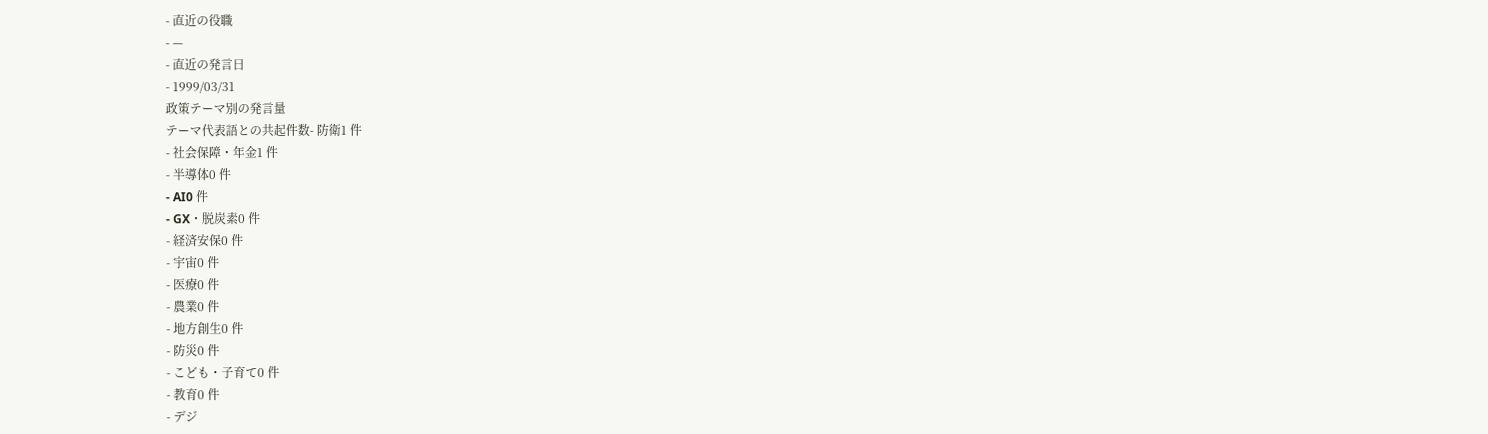- 直近の役職
- —
- 直近の発言日
- 1999/03/31
政策テーマ別の発言量
テーマ代表語との共起件数- 防衛1 件
- 社会保障・年金1 件
- 半導体0 件
- AI0 件
- GX・脱炭素0 件
- 経済安保0 件
- 宇宙0 件
- 医療0 件
- 農業0 件
- 地方創生0 件
- 防災0 件
- こども・子育て0 件
- 教育0 件
- デジ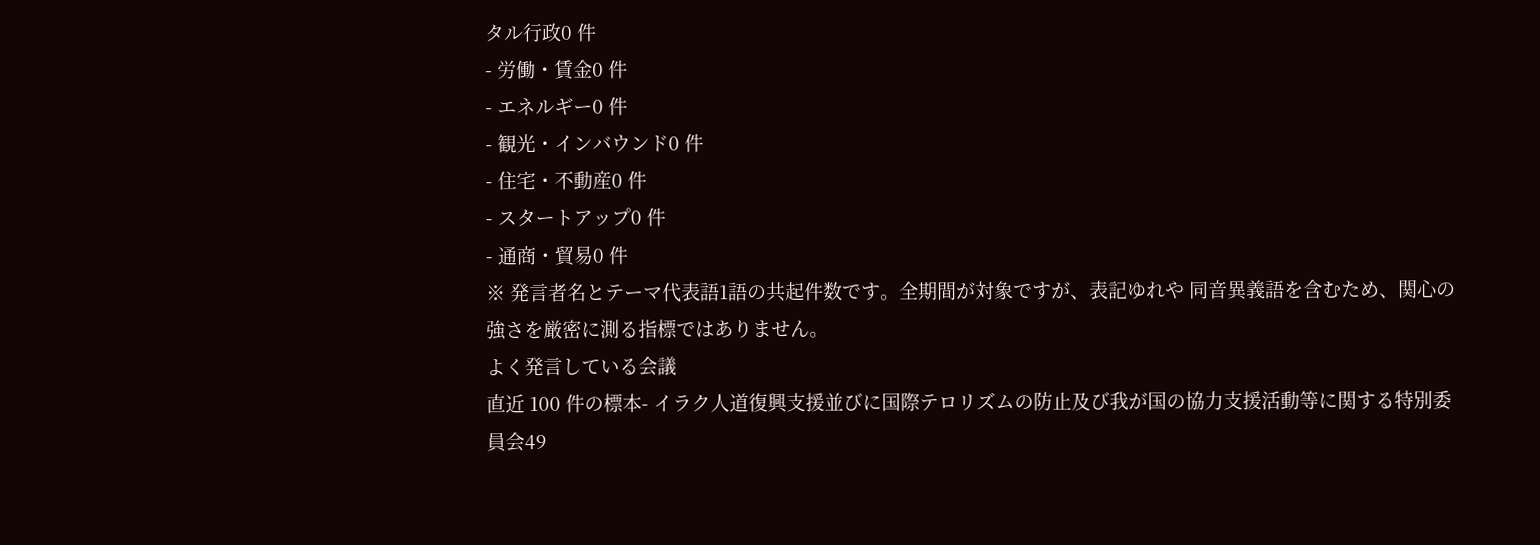タル行政0 件
- 労働・賃金0 件
- エネルギー0 件
- 観光・インバウンド0 件
- 住宅・不動産0 件
- スタートアップ0 件
- 通商・貿易0 件
※ 発言者名とテーマ代表語1語の共起件数です。全期間が対象ですが、表記ゆれや 同音異義語を含むため、関心の強さを厳密に測る指標ではありません。
よく発言している会議
直近 100 件の標本- イラク人道復興支援並びに国際テロリズムの防止及び我が国の協力支援活動等に関する特別委員会49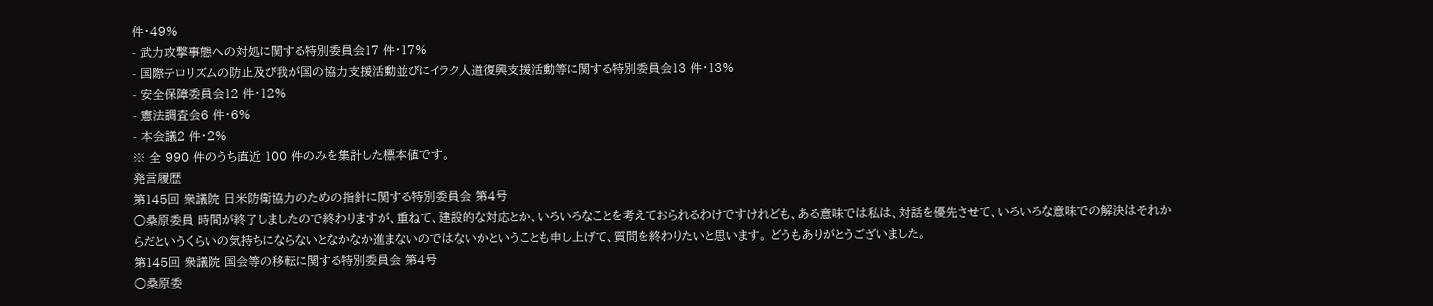件・49%
- 武力攻撃事態への対処に関する特別委員会17 件・17%
- 国際テロリズムの防止及び我が国の協力支援活動並びにイラク人道復興支援活動等に関する特別委員会13 件・13%
- 安全保障委員会12 件・12%
- 憲法調査会6 件・6%
- 本会議2 件・2%
※ 全 990 件のうち直近 100 件のみを集計した標本値です。
発言履歴
第145回 衆議院 日米防衛協力のための指針に関する特別委員会 第4号
○桑原委員 時間が終了しましたので終わりますが、重ねて、建設的な対応とか、いろいろなことを考えておられるわけですけれども、ある意味では私は、対話を優先させて、いろいろな意味での解決はそれからだというくらいの気持ちにならないとなかなか進まないのではないかということも申し上げて、質問を終わりたいと思います。 どうもありがとうございました。
第145回 衆議院 国会等の移転に関する特別委員会 第4号
○桑原委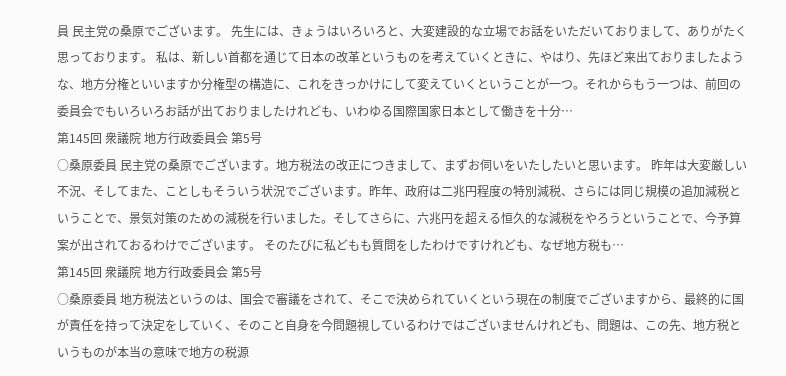員 民主党の桑原でございます。 先生には、きょうはいろいろと、大変建設的な立場でお話をいただいておりまして、ありがたく思っております。 私は、新しい首都を通じて日本の改革というものを考えていくときに、やはり、先ほど来出ておりましたような、地方分権といいますか分権型の構造に、これをきっかけにして変えていくということが一つ。それからもう一つは、前回の委員会でもいろいろお話が出ておりましたけれども、いわゆる国際国家日本として働きを十分…
第145回 衆議院 地方行政委員会 第5号
○桑原委員 民主党の桑原でございます。地方税法の改正につきまして、まずお伺いをいたしたいと思います。 昨年は大変厳しい不況、そしてまた、ことしもそういう状況でございます。昨年、政府は二兆円程度の特別減税、さらには同じ規模の追加減税ということで、景気対策のための減税を行いました。そしてさらに、六兆円を超える恒久的な減税をやろうということで、今予算案が出されておるわけでございます。 そのたびに私どもも質問をしたわけですけれども、なぜ地方税も…
第145回 衆議院 地方行政委員会 第5号
○桑原委員 地方税法というのは、国会で審議をされて、そこで決められていくという現在の制度でございますから、最終的に国が責任を持って決定をしていく、そのこと自身を今問題視しているわけではございませんけれども、問題は、この先、地方税というものが本当の意味で地方の税源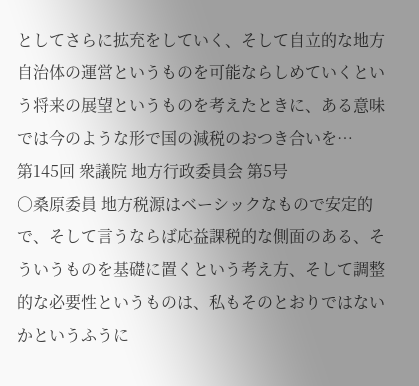としてさらに拡充をしていく、そして自立的な地方自治体の運営というものを可能ならしめていくという将来の展望というものを考えたときに、ある意味では今のような形で国の減税のおつき合いを…
第145回 衆議院 地方行政委員会 第5号
○桑原委員 地方税源はベーシックなもので安定的で、そして言うならば応益課税的な側面のある、そういうものを基礎に置くという考え方、そして調整的な必要性というものは、私もそのとおりではないかというふうに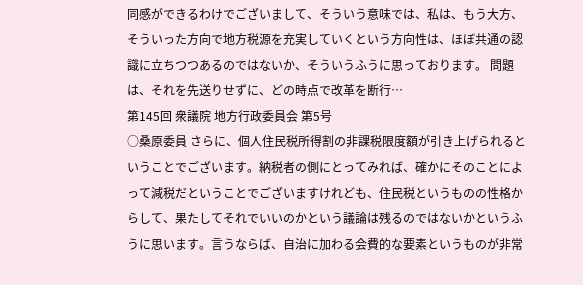同感ができるわけでございまして、そういう意味では、私は、もう大方、そういった方向で地方税源を充実していくという方向性は、ほぼ共通の認識に立ちつつあるのではないか、そういうふうに思っております。 問題は、それを先送りせずに、どの時点で改革を断行…
第145回 衆議院 地方行政委員会 第5号
○桑原委員 さらに、個人住民税所得割の非課税限度額が引き上げられるということでございます。納税者の側にとってみれば、確かにそのことによって減税だということでございますけれども、住民税というものの性格からして、果たしてそれでいいのかという議論は残るのではないかというふうに思います。言うならば、自治に加わる会費的な要素というものが非常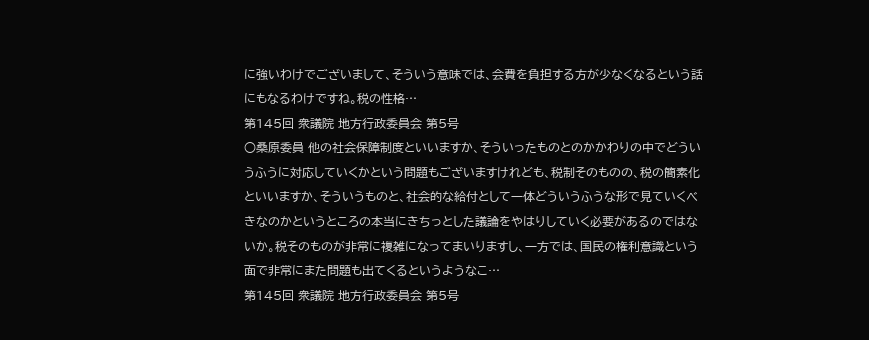に強いわけでございまして、そういう意味では、会費を負担する方が少なくなるという話にもなるわけですね。税の性格…
第145回 衆議院 地方行政委員会 第5号
○桑原委員 他の社会保障制度といいますか、そういったものとのかかわりの中でどういうふうに対応していくかという問題もございますけれども、税制そのものの、税の簡素化といいますか、そういうものと、社会的な給付として一体どういうふうな形で見ていくべきなのかというところの本当にきちっとした議論をやはりしていく必要があるのではないか。税そのものが非常に複雑になってまいりますし、一方では、国民の権利意識という面で非常にまた問題も出てくるというようなこ…
第145回 衆議院 地方行政委員会 第5号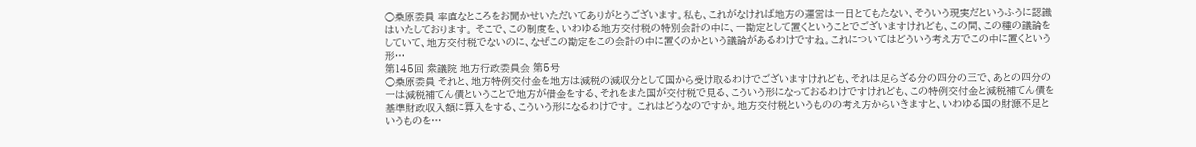○桑原委員 率直なところをお聞かせいただいてありがとうございます。私も、これがなければ地方の運営は一日とてもたない、そういう現実だというふうに認識はいたしております。 そこで、この制度を、いわゆる地方交付税の特別会計の中に、一勘定として置くということでございますけれども、この間、この種の議論をしていて、地方交付税でないのに、なぜこの勘定をこの会計の中に置くのかという議論があるわけですね。これについてはどういう考え方でこの中に置くという形…
第145回 衆議院 地方行政委員会 第5号
○桑原委員 それと、地方特例交付金を地方は減税の減収分として国から受け取るわけでございますけれども、それは足らざる分の四分の三で、あとの四分の一は減税補てん債ということで地方が借金をする、それをまた国が交付税で見る、こういう形になっておるわけですけれども、この特例交付金と減税補てん債を基準財政収入額に算入をする、こういう形になるわけです。 これはどうなのですか。地方交付税というものの考え方からいきますと、いわゆる国の財源不足というものを…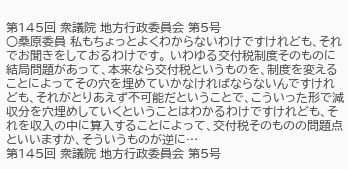第145回 衆議院 地方行政委員会 第5号
○桑原委員 私もちょっとよくわからないわけですけれども、それでお聞きをしておるわけです。 いわゆる交付税制度そのものに結局問題があって、本来なら交付税というものを、制度を変えることによってその穴を埋めていかなければならないんですけれども、それがとりあえず不可能だということで、こういった形で減収分を穴埋めしていくということはわかるわけですけれども、それを収入の中に算入することによって、交付税そのものの問題点といいますか、そういうものが逆に…
第145回 衆議院 地方行政委員会 第5号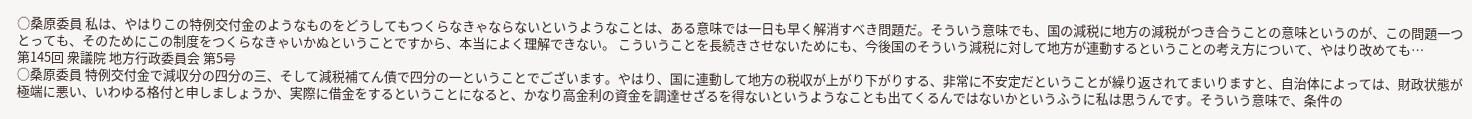○桑原委員 私は、やはりこの特例交付金のようなものをどうしてもつくらなきゃならないというようなことは、ある意味では一日も早く解消すべき問題だ。そういう意味でも、国の減税に地方の減税がつき合うことの意味というのが、この問題一つとっても、そのためにこの制度をつくらなきゃいかぬということですから、本当によく理解できない。 こういうことを長続きさせないためにも、今後国のそういう減税に対して地方が連動するということの考え方について、やはり改めても…
第145回 衆議院 地方行政委員会 第5号
○桑原委員 特例交付金で減収分の四分の三、そして減税補てん債で四分の一ということでございます。やはり、国に連動して地方の税収が上がり下がりする、非常に不安定だということが繰り返されてまいりますと、自治体によっては、財政状態が極端に悪い、いわゆる格付と申しましょうか、実際に借金をするということになると、かなり高金利の資金を調達せざるを得ないというようなことも出てくるんではないかというふうに私は思うんです。そういう意味で、条件の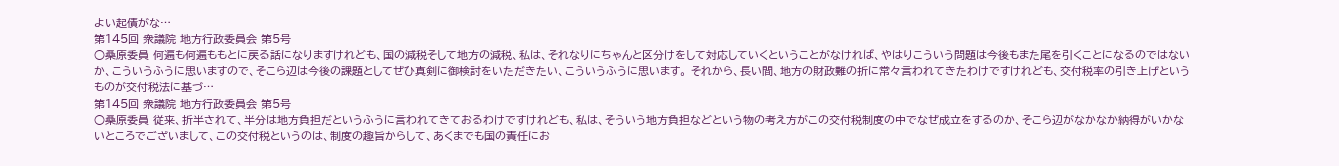よい起債がな…
第145回 衆議院 地方行政委員会 第5号
○桑原委員 何遍も何遍ももとに戻る話になりますけれども、国の減税そして地方の減税、私は、それなりにちゃんと区分けをして対応していくということがなければ、やはりこういう問題は今後もまた尾を引くことになるのではないか、こういうふうに思いますので、そこら辺は今後の課題としてぜひ真剣に御検討をいただきたい、こういうふうに思います。 それから、長い間、地方の財政難の折に常々言われてきたわけですけれども、交付税率の引き上げというものが交付税法に基づ…
第145回 衆議院 地方行政委員会 第5号
○桑原委員 従来、折半されて、半分は地方負担だというふうに言われてきておるわけですけれども、私は、そういう地方負担などという物の考え方がこの交付税制度の中でなぜ成立をするのか、そこら辺がなかなか納得がいかないところでございまして、この交付税というのは、制度の趣旨からして、あくまでも国の責任にお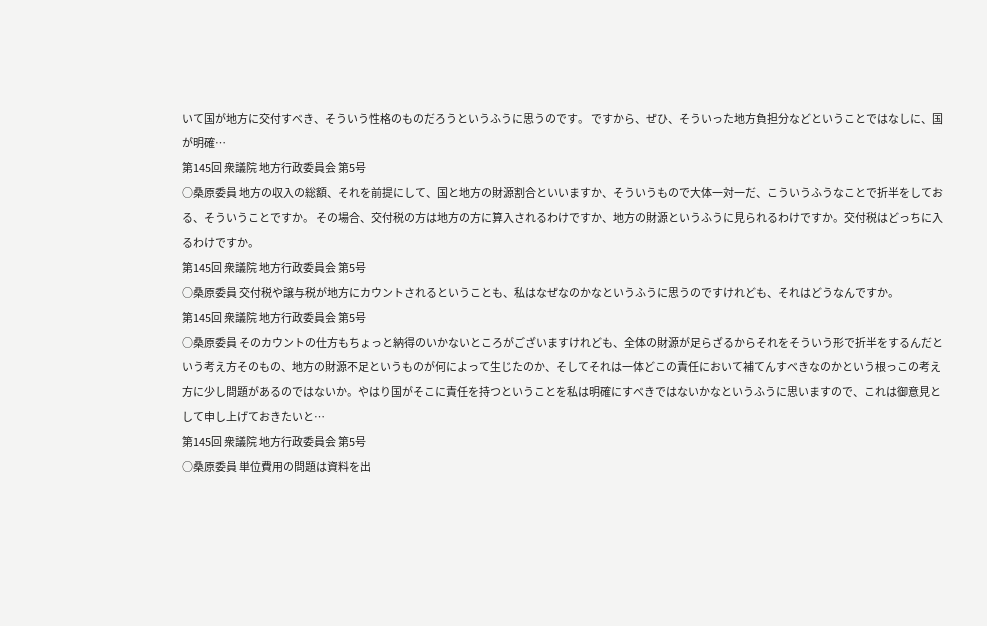いて国が地方に交付すべき、そういう性格のものだろうというふうに思うのです。 ですから、ぜひ、そういった地方負担分などということではなしに、国が明確…
第145回 衆議院 地方行政委員会 第5号
○桑原委員 地方の収入の総額、それを前提にして、国と地方の財源割合といいますか、そういうもので大体一対一だ、こういうふうなことで折半をしておる、そういうことですか。 その場合、交付税の方は地方の方に算入されるわけですか、地方の財源というふうに見られるわけですか。交付税はどっちに入るわけですか。
第145回 衆議院 地方行政委員会 第5号
○桑原委員 交付税や譲与税が地方にカウントされるということも、私はなぜなのかなというふうに思うのですけれども、それはどうなんですか。
第145回 衆議院 地方行政委員会 第5号
○桑原委員 そのカウントの仕方もちょっと納得のいかないところがございますけれども、全体の財源が足らざるからそれをそういう形で折半をするんだという考え方そのもの、地方の財源不足というものが何によって生じたのか、そしてそれは一体どこの責任において補てんすべきなのかという根っこの考え方に少し問題があるのではないか。やはり国がそこに責任を持つということを私は明確にすべきではないかなというふうに思いますので、これは御意見として申し上げておきたいと…
第145回 衆議院 地方行政委員会 第5号
○桑原委員 単位費用の問題は資料を出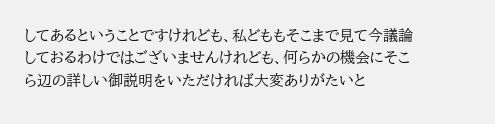してあるということですけれども、私どももそこまで見て今議論しておるわけではございませんけれども、何らかの機会にそこら辺の詳しい御説明をいただければ大変ありがたいと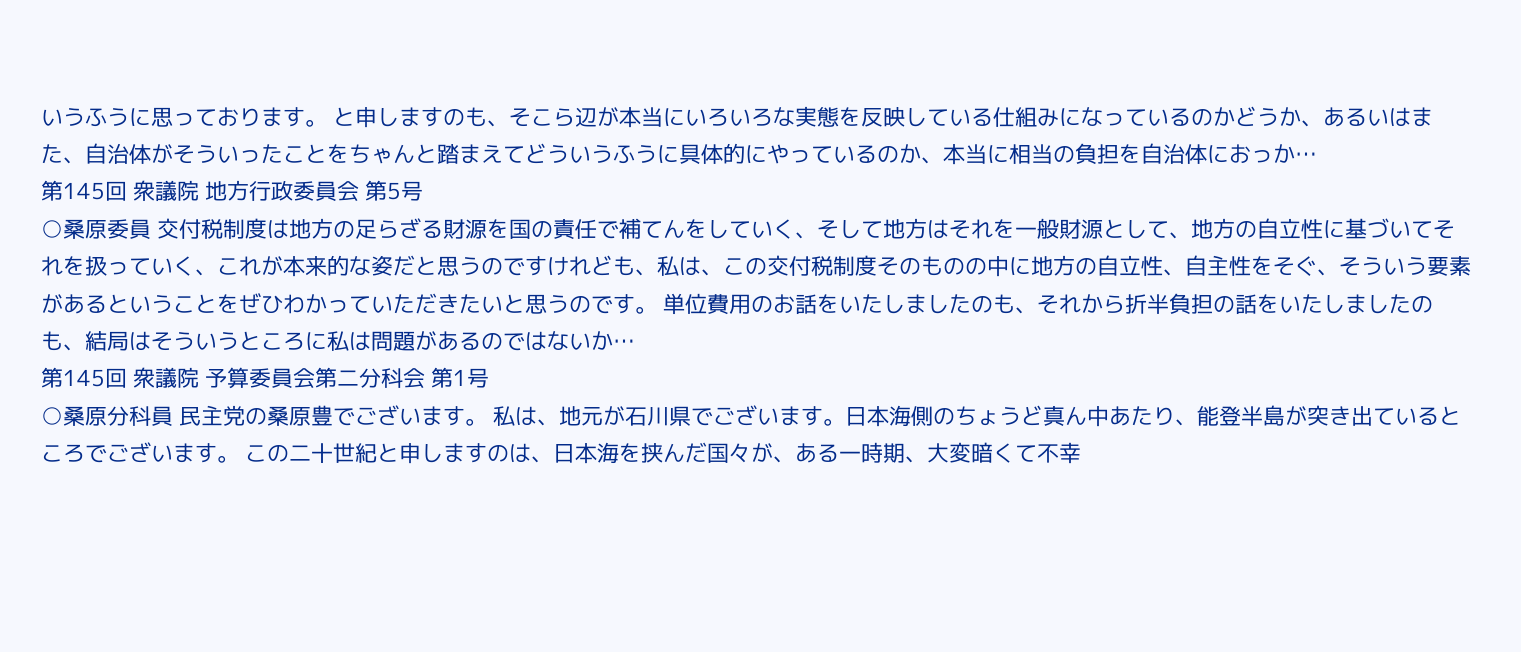いうふうに思っております。 と申しますのも、そこら辺が本当にいろいろな実態を反映している仕組みになっているのかどうか、あるいはまた、自治体がそういったことをちゃんと踏まえてどういうふうに具体的にやっているのか、本当に相当の負担を自治体におっか…
第145回 衆議院 地方行政委員会 第5号
○桑原委員 交付税制度は地方の足らざる財源を国の責任で補てんをしていく、そして地方はそれを一般財源として、地方の自立性に基づいてそれを扱っていく、これが本来的な姿だと思うのですけれども、私は、この交付税制度そのものの中に地方の自立性、自主性をそぐ、そういう要素があるということをぜひわかっていただきたいと思うのです。 単位費用のお話をいたしましたのも、それから折半負担の話をいたしましたのも、結局はそういうところに私は問題があるのではないか…
第145回 衆議院 予算委員会第二分科会 第1号
○桑原分科員 民主党の桑原豊でございます。 私は、地元が石川県でございます。日本海側のちょうど真ん中あたり、能登半島が突き出ているところでございます。 この二十世紀と申しますのは、日本海を挟んだ国々が、ある一時期、大変暗くて不幸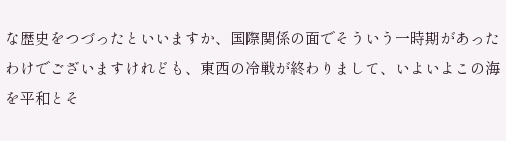な歴史をつづったといいますか、国際関係の面でそういう一時期があったわけでございますけれども、東西の冷戦が終わりまして、いよいよこの海を平和とそ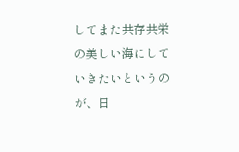してまた共存共栄の美しい海にしていきたいというのが、日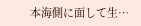本海側に面して生…